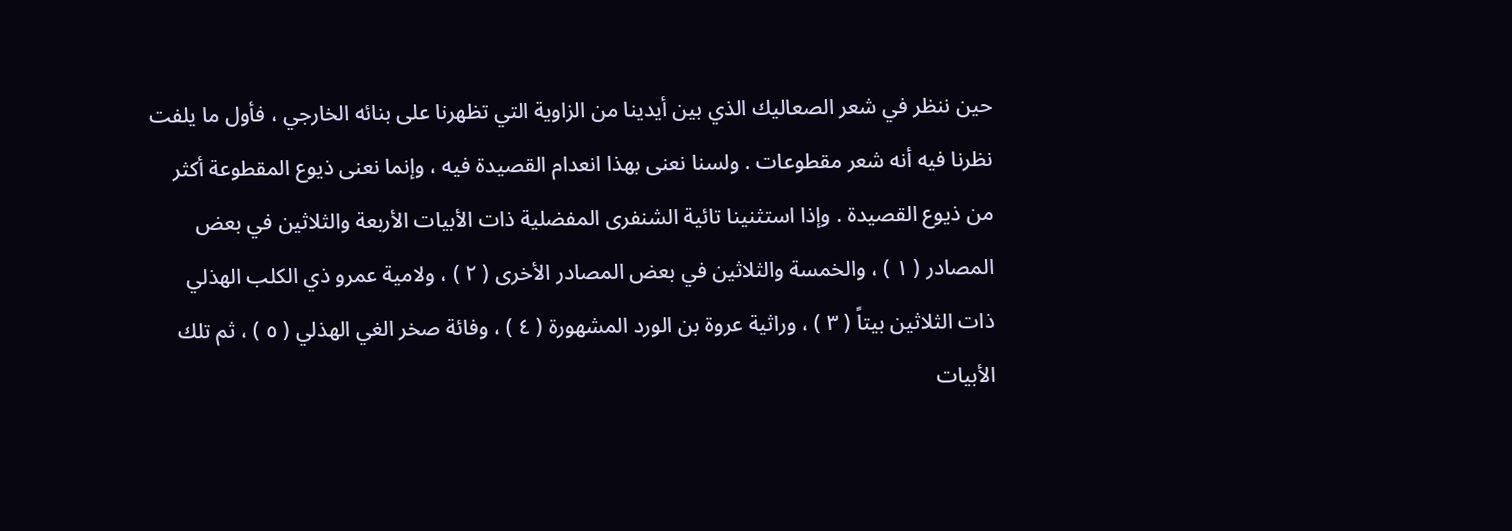حين ننظر في شعر الصعاليك الذي بين أيدينا من الزاوية التي تظهرنا على بنائه الخارجي ، فأول ما يلفت نظرنا فيه أنه شعر مقطوعات . ولسنا نعنى بهذا انعدام القصيدة فيه ، وإنما نعنى ذيوع المقطوعة أكثر من ذيوع القصيدة . وإذا استثنينا تائية الشنفرى المفضلية ذات الأبيات الأربعة والثلاثين في بعض المصادر ( ۱ ) ، والخمسة والثلاثين في بعض المصادر الأخرى ( ٢ ) ، ولامية عمرو ذي الكلب الهذلي ذات الثلاثين بيتاً ( ۳ ) ، وراثية عروة بن الورد المشهورة ( ٤ ) ، وفائة صخر الغي الهذلي ( ٥ ) ، ثم تلك الأبيات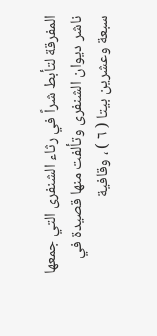المفرقة لتأبط شراً في رثاء الشنفرى التي جمعها ناشر ديوان الشنفرى وتألفت منها قصيدة في سبعة وعشرين بيتا ( ٦ ) ، وقافية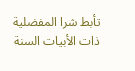تأبط شرا المفضلية ذات الأبيات السنة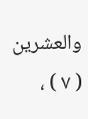والعشرين ( ۷ ) ،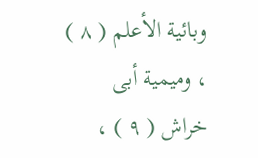وبائية الأعلم ( ۸ ) ، وميمية أبى خراش ( ۹ ) ،